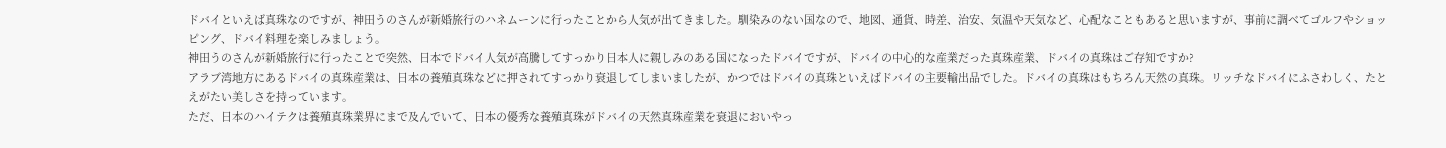ドバイといえば真珠なのですが、神田うのさんが新婚旅行のハネムーンに行ったことから人気が出てきました。馴染みのない国なので、地図、通貨、時差、治安、気温や天気など、心配なこともあると思いますが、事前に調べてゴルフやショッピング、ドバイ料理を楽しみましょう。
神田うのさんが新婚旅行に行ったことで突然、日本でドバイ人気が高騰してすっかり日本人に親しみのある国になったドバイですが、ドバイの中心的な産業だった真珠産業、ドバイの真珠はご存知ですか?
アラブ湾地方にあるドバイの真珠産業は、日本の養殖真珠などに押されてすっかり衰退してしまいましたが、かつではドバイの真珠といえばドバイの主要輸出品でした。ドバイの真珠はもちろん天然の真珠。リッチなドバイにふさわしく、たとえがたい美しさを持っています。
ただ、日本のハイテクは養殖真珠業界にまで及んでいて、日本の優秀な養殖真珠がドバイの天然真珠産業を衰退においやっ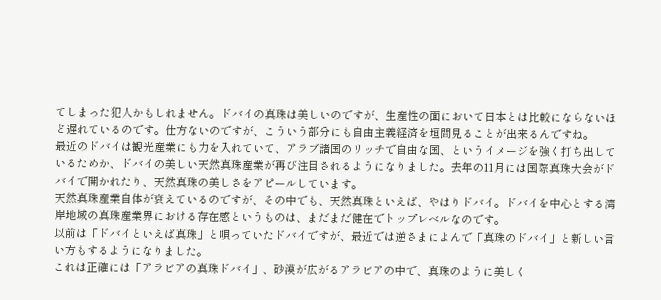てしまった犯人かもしれません。ドバイの真珠は美しいのですが、生産性の面において日本とは比較にならないほど遅れているのです。仕方ないのですが、こういう部分にも自由主義経済を垣間見ることが出来るんですね。
最近のドバイは観光産業にも力を入れていて、アラブ諸国のリッチで自由な国、というイメージを強く打ち出しているためか、ドバイの美しい天然真珠産業が再び注目されるようになりました。去年の11月には国際真珠大会がドバイで開かれたり、天然真珠の美しさをアピールしています。
天然真珠産業自体が衰えているのですが、その中でも、天然真珠といえば、やはりドバイ。ドバイを中心とする湾岸地域の真珠産業界における存在感というものは、まだまだ健在でトップレベルなのです。
以前は「ドバイといえば真珠」と唄っていたドバイですが、最近では逆さまによんで「真珠のドバイ」と新しい言い方もするようになりました。
これは正確には「アラビアの真珠ドバイ」、砂漠が広がるアラビアの中で、真珠のように美しく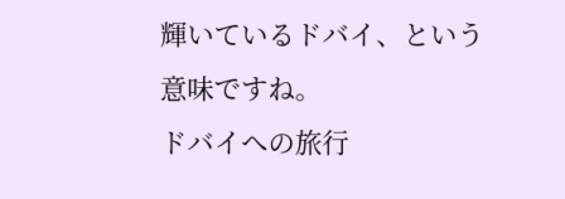輝いているドバイ、という意味ですね。
ドバイへの旅行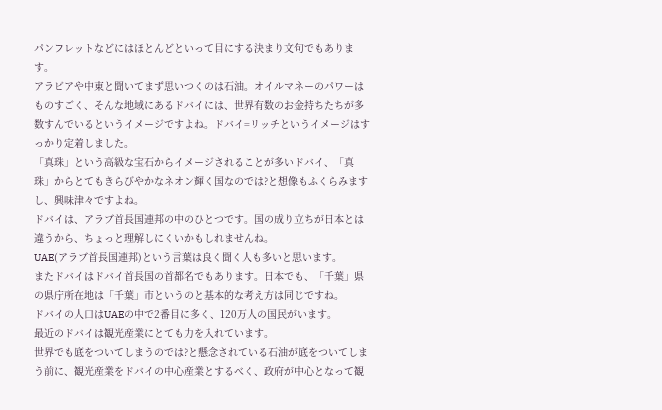パンフレットなどにはほとんどといって目にする決まり文句でもあります。
アラビアや中東と聞いてまず思いつくのは石油。オイルマネーのパワーはものすごく、そんな地域にあるドバイには、世界有数のお金持ちたちが多数すんでいるというイメージですよね。ドバイ=リッチというイメージはすっかり定着しました。
「真珠」という高級な宝石からイメージされることが多いドバイ、「真珠」からとてもきらびやかなネオン輝く国なのでは?と想像もふくらみますし、興味津々ですよね。
ドバイは、アラブ首長国連邦の中のひとつです。国の成り立ちが日本とは違うから、ちょっと理解しにくいかもしれませんね。
UAE(アラブ首長国連邦)という言葉は良く聞く人も多いと思います。
またドバイはドバイ首長国の首都名でもあります。日本でも、「千葉」県の県庁所在地は「千葉」市というのと基本的な考え方は同じですね。
ドバイの人口はUAEの中で2番目に多く、120万人の国民がいます。
最近のドバイは観光産業にとても力を入れています。
世界でも底をついてしまうのでは?と懸念されている石油が底をついてしまう前に、観光産業をドバイの中心産業とするべく、政府が中心となって観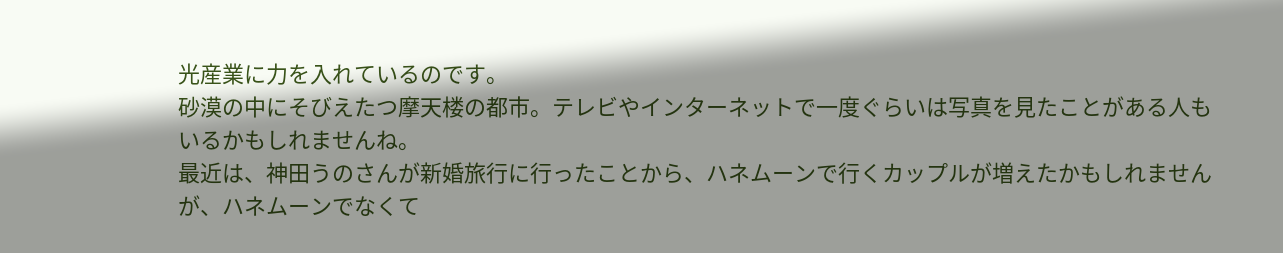光産業に力を入れているのです。
砂漠の中にそびえたつ摩天楼の都市。テレビやインターネットで一度ぐらいは写真を見たことがある人もいるかもしれませんね。
最近は、神田うのさんが新婚旅行に行ったことから、ハネムーンで行くカップルが増えたかもしれませんが、ハネムーンでなくて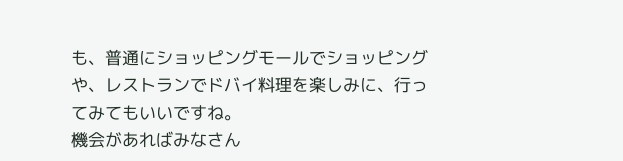も、普通にショッピングモールでショッピングや、レストランでドバイ料理を楽しみに、行ってみてもいいですね。
機会があればみなさん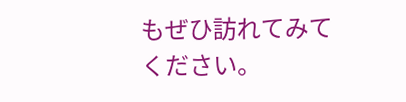もぜひ訪れてみてください。